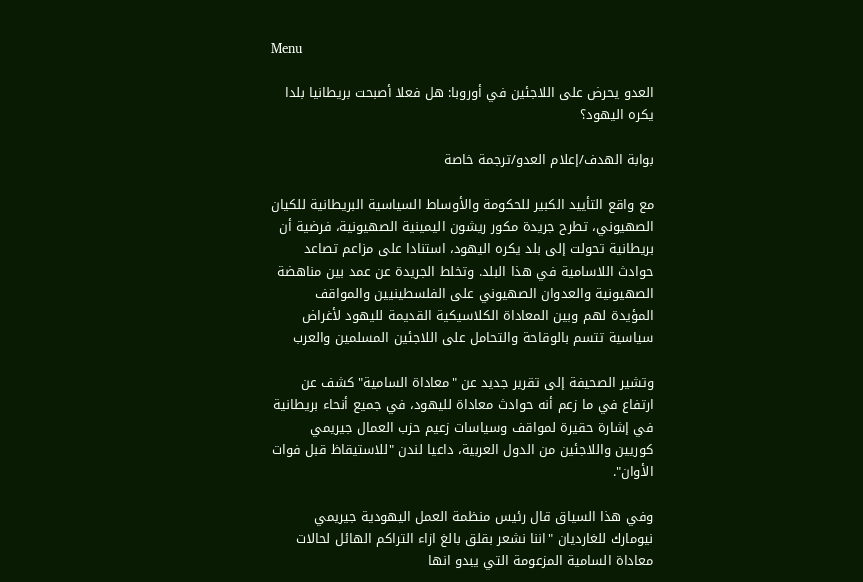Menu

العدو يحرض على اللاجئين في أوروبا: هل فعلا أصبحت بريطانيا بلدا يكره اليهود؟

بوابة الهدف/إعلام العدو/ترجمة خاصة

مع واقع التأييد الكبير للحكومة والأوساط السياسية البريطانية للكيان الصهيوني، تطرح جريدة مكور ريشون اليمينية الصهيونية، فرضية أن بريطانية تحولت إلى بلد يكره اليهود، استنادا على مزاعم تصاعد حوادث اللاسامية في هذا البلد. وتخلط الجريدة عن عمد بين مناهضة الصهيونية والعدوان الصهيوني على الفلسطينيين والمواقف المؤيدة لهم وبين المعاداة الكلاسيكية القديمة لليهود لأغراض سياسية تتسم بالوقاحة والتحامل على اللاجئين المسلمين والعرب

وتشير الصحيفة إلى تقرير جديد عن "معاداة السامية" كشف عن ارتفاع في ما زعم أنه حوادث معاداة لليهود، في جميع أنحاء بريطانية في إشارة حقيرة لمواقف وسياسات زعيم حزب العمال جيريمي كوريين واللاجئين من الدول العربية، داعيا لندن "للاستيقاظ قبل فوات الأوان".

وفي هذا السياق قال رئيس منظمة العمل اليهودية جيريمي نيومارك للغارديان "اننا نشعر بقلق بالغ ازاء التراكم الهائل لحالات معاداة السامية المزعومة التي يبدو انها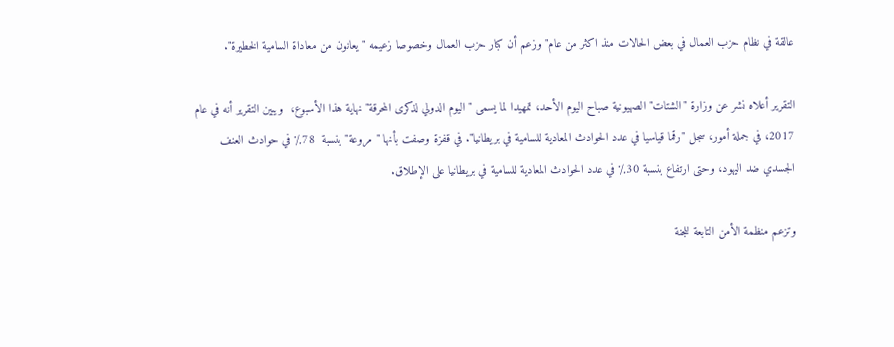عالقة في نظام حزب العمال في بعض الحالات منذ اكثر من عام" وزعم أن كبار حزب العمال وخصوصا زعيمه " يعانون من معاداة السامية الخطيرة".

التقرير أعلاه نشر عن وزارة "الشتات" الصهيونية صباح اليوم الأحد، تمهيدا لما يسمى "اليوم الدولي لذكرى المحرقة" نهاية هذا الأسبوع،  ويبين التقرير أنه في عام 2017، في جملة أمور، سجل "رقما قياسيا في عدد الحوادث المعادية للسامية في بريطانيا". في قفزة وصفت بأنها "مروعة" بنسبة  78٪ في حوادث العنف الجسدي ضد اليهود، وحتى ارتفاع بنسبة 30٪ في عدد الحوادث المعادية للسامية في بريطانيا على الإطلاق.

وتزعم منظمة الأمن التابعة للجنة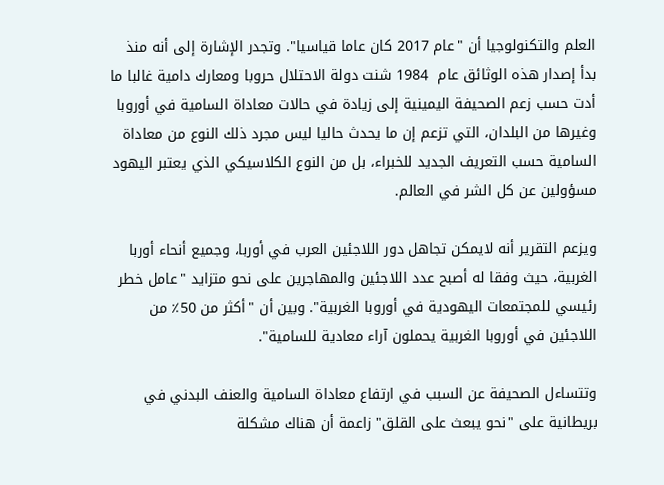العلم والتكنولوجيا أن "عام 2017 كان عاما قياسيا". وتجدر الإشارة إلى أنه منذ بدأ إصدار هذه الوثائق عام  1984 شنت دولة الاحتلال حروبا ومعارك دامية غالبا ما أدت حسب زعم الصحيفة اليمينية إلى زيادة في حالات معاداة السامية في أوروبا وغيرها من البلدان، التي تزعم إن ما يحدث حاليا ليس مجرد ذلك النوع من معاداة السامية حسب التعريف الجديد للخبراء، بل من النوع الكلاسيكي الذي يعتبر اليهود  مسؤولين عن كل الشر في العالم.

ويزعم التقرير أنه لايمكن تجاهل دور اللاجئين العرب في أوربا، وجميع أنحاء أوربا الغربية، حيث وفقا له أصبح عدد اللاجئين والمهاجرين على نحو متزايد "عامل خطر رئيسي للمجتمعات اليهودية في أوروبا الغربية". وبين أن "أكثر من 50٪ من اللاجئين في أوروبا الغربية يحملون آراء معادية للسامية".

وتتساءل الصحيفة عن السبب في ارتفاع معاداة السامية والعنف البدني في بريطانية على "نحو يبعث على القلق" زاعمة أن هناك مشكلة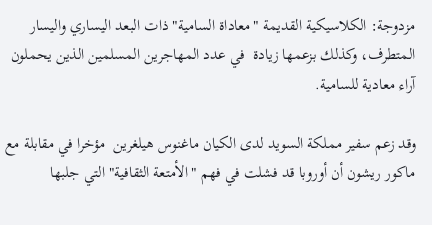مزدوجة: الكلاسيكية القديمة "معاداة السامية" ذات البعد اليساري واليسار المتطرف، وكذلك بزعمها زيادة  في عدد المهاجرين المسلمين الذين يحملون آراء معادية للسامية.

وقد زعم سفير مملكة السويد لدى الكيان ماغنوس هيلغرين  مؤخرا في مقابلة مع ماكور ريشون أن أوروبا قد فشلت في فهم "الأمتعة الثقافية" التي جلبها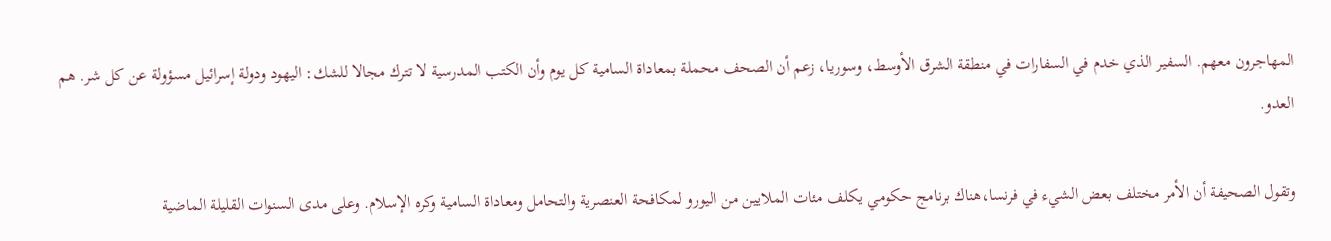المهاجرون معهم. السفير الذي خدم في السفارات في منطقة الشرق الأوسط، وسوريا، زعم أن الصحف محملة بمعاداة السامية كل يوم وأن الكتب المدرسية لا تترك مجالا للشك: اليهود ودولة إسرائيل مسؤولة عن كل شر. هم العدو.

وتقول الصحيفة أن الأمر مختلف بعض الشيء في فرنسا،هناك برنامج حكومي يكلف مئات الملايين من اليورو لمكافحة العنصرية والتحامل ومعاداة السامية وكره الإسلام. وعلى مدى السنوات القليلة الماضية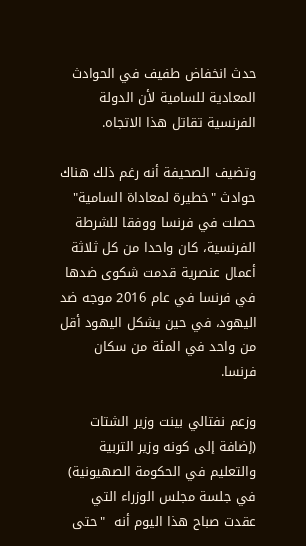حدث انخفاض طفيف في الحوادث المعادية للسامية لأن الدولة الفرنسية تقاتل هذا الاتجاه.

وتضيف الصحيفة أنه رغم ذلك هناك حوادث "خطيرة لمعاداة السامية" حصلت في فرنسا ووفقا للشرطة الفرنسية، كان واحدا من كل ثلاثة أعمال عنصرية قدمت شكوى ضدها في فرنسا في عام 2016 موجه ضد اليهود، في حين يشكل اليهود أقل من واحد في المئة من سكان فرنسا.

وزعم نفتالي بينت وزير الشتات (إضافة إلى كونه وزير التربية والتعليم في الحكومة الصهيونية) في جلسة مجلس الوزراء التي عقدت صباح هذا اليوم أنه  "حتى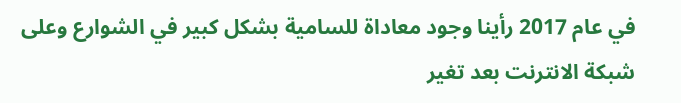في عام 2017 رأينا وجود معاداة للسامية بشكل كبير في الشوارع وعلى شبكة الانترنت بعد تغير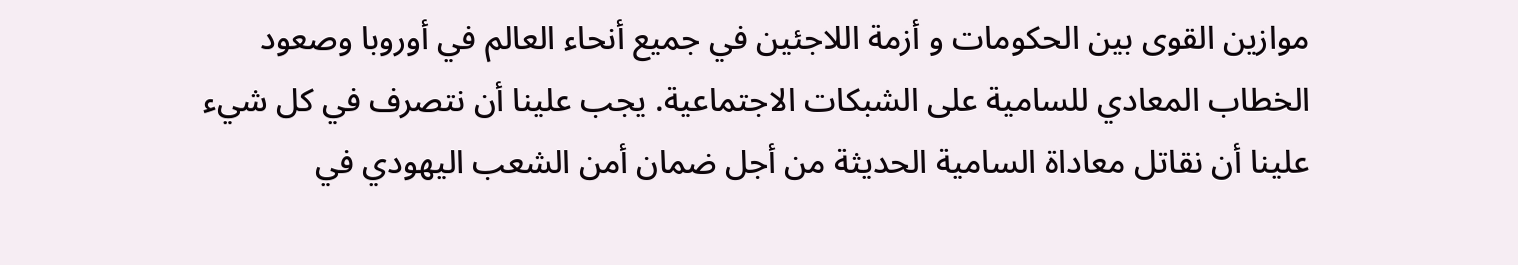موازين القوى بين الحكومات و أزمة اللاجئين في جميع أنحاء العالم في أوروبا وصعود الخطاب المعادي للسامية على الشبكات الاجتماعية. يجب علينا أن نتصرف في كل شيء علينا أن نقاتل معاداة السامية الحديثة من أجل ضمان أمن الشعب اليهودي في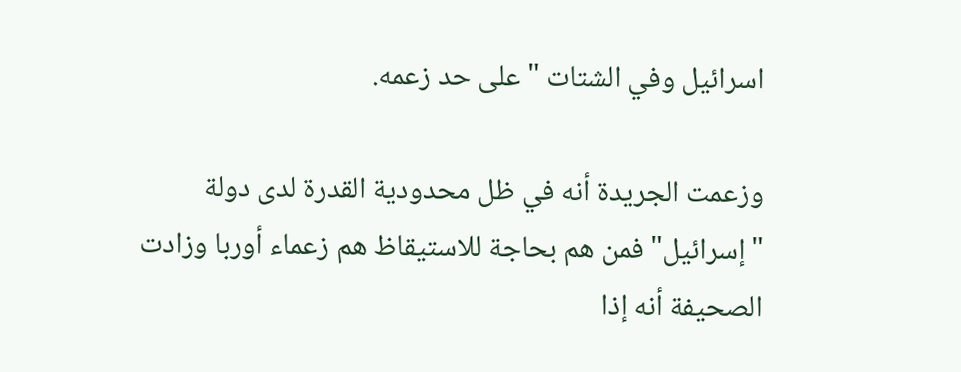اسرائيل وفي الشتات " على حد زعمه.

وزعمت الجريدة أنه في ظل محدودية القدرة لدى دولة "إسرائيل" فمن هم بحاجة للاستيقاظ هم زعماء أوربا وزادت الصحيفة أنه إذا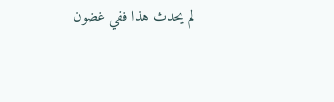لم يحدث هذا ففي غضون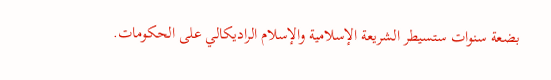بضعة سنوات ستسيطر الشريعة الإسلامية والإسلام الراديكالي على الحكومات.